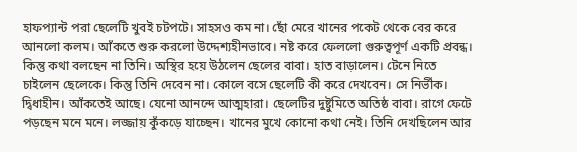হাফপ্যান্ট পরা ছেলেটি খুবই চটপটে। সাহসও কম না। ছোঁ মেরে খানের পকেট থেকে বের করে আনলো কলম। আঁকতে শুরু করলো উদ্দেশ্যহীনভাবে। নষ্ট করে ফেললো গুরুত্বপূর্ণ একটি প্রবন্ধ। কিন্তু কথা বলছেন না তিনি। অস্থির হয়ে উঠলেন ছেলের বাবা। হাত বাড়ালেন। টেনে নিতে চাইলেন ছেলেকে। কিন্তু তিনি দেবেন না। কোলে বসে ছেলেটি কী করে দেখবেন। সে নির্ভীক। দ্বিধাহীন। আঁকতেই আছে। যেনো আনন্দে আত্মহারা। ছেলেটির দুষ্টুমিতে অতিষ্ঠ বাবা। রাগে ফেটে পড়ছেন মনে মনে। লজ্জায় কুঁকড়ে যাচ্ছেন। খানের মুখে কোনো কথা নেই। তিনি দেখছিলেন আর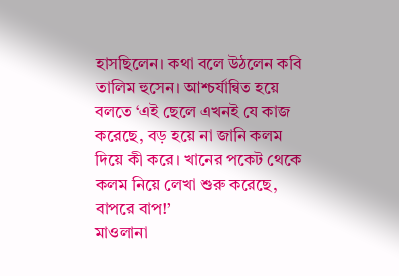হাসছিলেন। কথা বলে উঠলেন কবি তালিম হুসেন। আশ্চর্যান্বিত হয়ে বলতে ‘এই ছেলে এখনই যে কাজ করেছে, বড় হয়ে না জানি কলম দিয়ে কী করে। খানের পকেট থেকে কলম নিয়ে লেখা শুরু করেছে, বাপরে বাপ!’
মাওলানা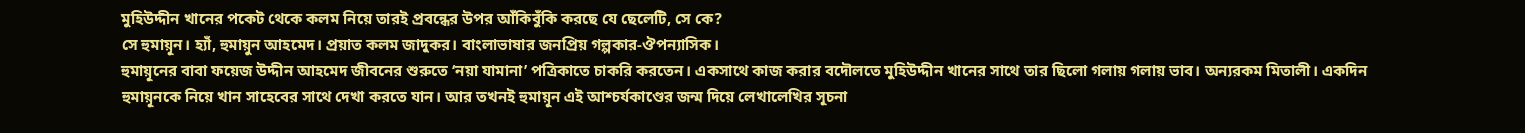মুহিউদ্দীন খানের পকেট থেকে কলম নিয়ে তারই প্রবন্ধের উপর আঁকিবুঁকি করছে যে ছেলেটি, সে কে?
সে হুমায়ূন। হ্যাঁ, হুমায়ুন আহমেদ। প্রয়াত কলম জাদুকর। বাংলাভাষার জনপ্রিয় গল্পকার-ঔপন্যাসিক।
হুমায়ূনের বাবা ফয়েজ উদ্দীন আহমেদ জীবনের শুরুতে ‘নয়া যামানা’ পত্রিকাতে চাকরি করতেন। একসাথে কাজ করার বদৌলতে মুহিউদ্দীন খানের সাথে তার ছিলো গলায় গলায় ভাব। অন্যরকম মিতালী। একদিন হুমায়ূনকে নিয়ে খান সাহেবের সাথে দেখা করতে যান। আর তখনই হুমায়ূন এই আশ্চর্যকাণ্ডের জন্ম দিয়ে লেখালেখির সূচনা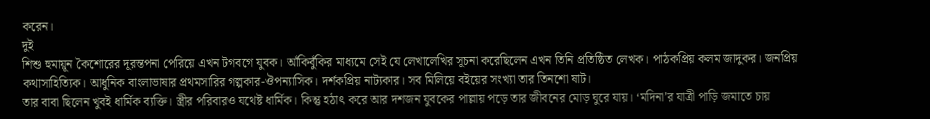করেন।
দুই
শিশু হুমায়ূন কৈশোরের দূরন্তপনা পেরিয়ে এখন টগবগে যুবক। আঁকিবুঁকির মাধ্যমে সেই যে লেখালেখির সূচনা করেছিলেন এখন তিনি প্রতিষ্ঠিত লেখক। পাঠকপ্রিয় কলম জাদুকর। জনপ্রিয় কথাসাহিত্যিক। আধুনিক বাংলাভাষার প্রথমসারির গল্পকার-ঔপন্যাসিক। দর্শকপ্রিয় নাট্যকার। সব মিলিয়ে বইয়ের সংখ্যা তার তিনশো ষাট।
তার বাবা ছিলেন খুবই ধার্মিক ব্যক্তি। স্ত্রীর পরিবারও যথেষ্ট ধার্মিক। কিন্তু হঠাৎ করে আর দশজন যুবকের পাল্লায় পড়ে তার জীবনের মোড় ঘুরে যায়। ‘মদিনা’র যাত্রী পাড়ি জমাতে চায়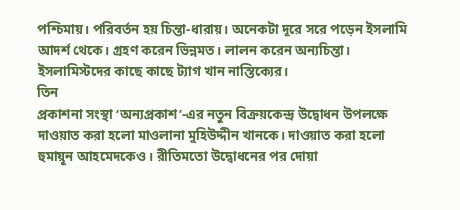পশ্চিমায়। পরিবর্তন হয় চিন্তা-ধারায়। অনেকটা দূরে সরে পড়েন ইসলামি আদর্শ থেকে। গ্রহণ করেন ভিন্নমত। লালন করেন অন্যচিন্তা। ইসলামিস্টদের কাছে কাছে ট্যাগ খান নাস্তিক্যের।
তিন
প্রকাশনা সংস্থা ‘অন্যপ্রকাশ’-এর নতুন বিক্রয়কেন্দ্র উদ্বোধন উপলক্ষে দাওয়াত করা হলো মাওলানা মুহিউদ্দীন খানকে। দাওয়াত করা হলো হুমায়ূন আহমেদকেও। রীতিমতো উদ্বোধনের পর দোয়া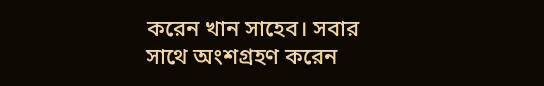করেন খান সাহেব। সবার সাথে অংশগ্রহণ করেন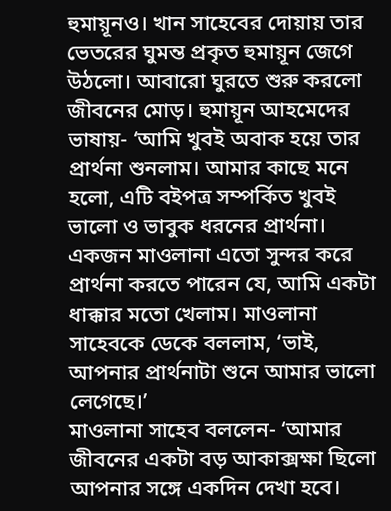হুমায়ূনও। খান সাহেবের দোয়ায় তার ভেতরের ঘুমন্ত প্রকৃত হুমায়ূন জেগে উঠলো। আবারো ঘুরতে শুরু করলো জীবনের মোড়। হুমায়ূন আহমেদের ভাষায়- ‘আমি খুবই অবাক হয়ে তার প্রার্থনা শুনলাম। আমার কাছে মনে হলো, এটি বইপত্র সম্পর্কিত খুবই ভালো ও ভাবুক ধরনের প্রার্থনা। একজন মাওলানা এতো সুন্দর করে প্রার্থনা করতে পারেন যে, আমি একটা ধাক্কার মতো খেলাম। মাওলানা সাহেবকে ডেকে বললাম, ‘ভাই, আপনার প্রার্থনাটা শুনে আমার ভালো লেগেছে।’
মাওলানা সাহেব বললেন- ‘আমার জীবনের একটা বড় আকাক্সক্ষা ছিলো আপনার সঙ্গে একদিন দেখা হবে।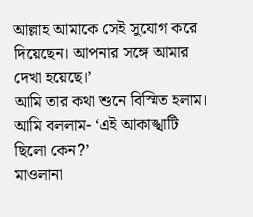আল্লাহ আমাকে সেই সুযোগ করে দিয়েছেন। আপনার সঙ্গে আমার দেখা হয়েছে।’
আমি তার কথা শুনে বিস্মিত হলাম। আমি বললাম- ‘এই আকাঙ্খাটি ছিলো কেন?’
মাওলানা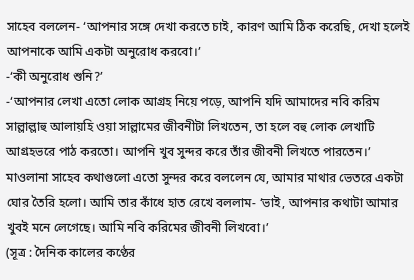সাহেব বললেন- ‘আপনার সঙ্গে দেখা করতে চাই, কারণ আমি ঠিক করেছি, দেখা হলেই আপনাকে আমি একটা অনুরোধ করবো।’
-‘কী অনুরোধ শুনি?’
-‘আপনার লেখা এতো লোক আগ্রহ নিয়ে পড়ে, আপনি যদি আমাদের নবি করিম সাল্লাল্লাহু আলায়হি ওয়া সাল্লামের জীবনীটা লিখতেন, তা হলে বহু লোক লেখাটি আগ্রহভরে পাঠ করতো। আপনি খুব সুন্দর করে তাঁর জীবনী লিখতে পারতেন।’
মাওলানা সাহেব কথাগুলো এতো সুন্দর করে বললেন যে, আমার মাথার ভেতরে একটা ঘোর তৈরি হলো। আমি তার কাঁধে হাত রেখে বললাম- ‘ভাই, আপনার কথাটা আমার খুবই মনে লেগেছে। আমি নবি করিমের জীবনী লিখবো।’
(সূত্র : দৈনিক কালের কণ্ঠের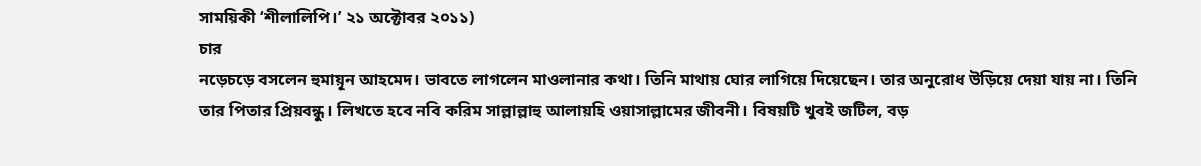সাময়িকী ‘শীলালিপি।’ ২১ অক্টোবর ২০১১)
চার
নড়েচড়ে বসলেন হুমায়ূন আহমেদ। ভাবতে লাগলেন মাওলানার কথা। তিনি মাথায় ঘোর লাগিয়ে দিয়েছেন। তার অনুরোধ উড়িয়ে দেয়া যায় না। তিনি তার পিতার প্রিয়বন্ধু। লিখতে হবে নবি করিম সাল্লাল্লাহু আলায়হি ওয়াসাল্লামের জীবনী। বিষয়টি খুবই জটিল, বড়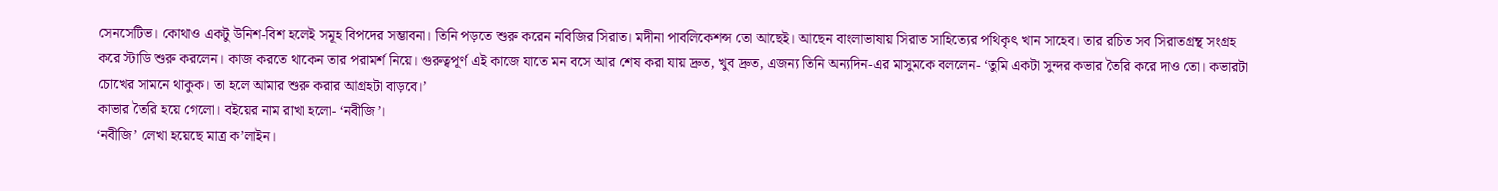সেনসেটিভ। কোথাও একটু উনিশ-বিশ হলেই সমূহ বিপদের সম্ভাবনা। তিনি পড়তে শুরু করেন নবিজির সিরাত। মদীনা পাবলিকেশন্স তো আছেই। আছেন বাংলাভাষায় সিরাত সাহিত্যের পথিকৃৎ খান সাহেব। তার রচিত সব সিরাতগ্রন্থ সংগ্রহ করে স্টাডি শুরু করলেন। কাজ করতে থাকেন তার পরামর্শ নিয়ে। গুরুত্বপূর্ণ এই কাজে যাতে মন বসে আর শেষ করা যায় দ্রুত, খুব দ্রুত, এজন্য তিনি অন্যদিন-এর মাসুমকে বললেন- ‘তুমি একটা সুন্দর কভার তৈরি করে দাও তো। কভারটা চোখের সামনে থাকুক। তা হলে আমার শুরু করার আগ্রহটা বাড়বে।’
কাভার তৈরি হয়ে গেলো। বইয়ের নাম রাখা হলো- ‘নবীজি’।
‘নবীজি’ লেখা হয়েছে মাত্র ক’লাইন।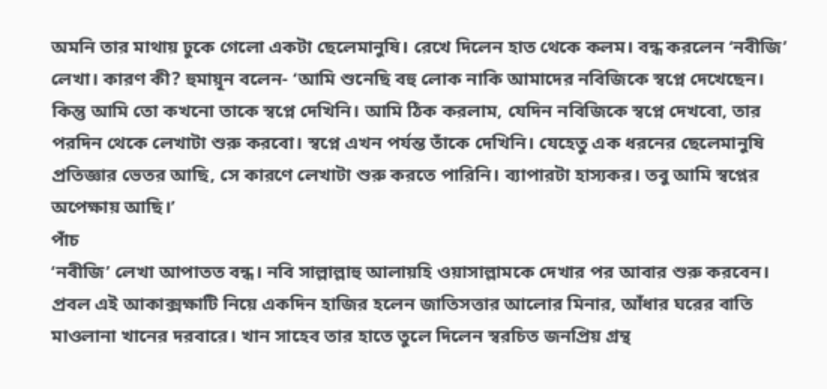অমনি তার মাথায় ঢুকে গেলো একটা ছেলেমানুষি। রেখে দিলেন হাত থেকে কলম। বন্ধ করলেন ‘নবীজি’ লেখা। কারণ কী? হুমায়ূন বলেন- ‘আমি শুনেছি বহু লোক নাকি আমাদের নবিজিকে স্বপ্নে দেখেছেন। কিন্তু আমি তো কখনো তাকে স্বপ্নে দেখিনি। আমি ঠিক করলাম, যেদিন নবিজিকে স্বপ্নে দেখবো, তার পরদিন থেকে লেখাটা শুরু করবো। স্বপ্নে এখন পর্যন্ত তাঁকে দেখিনি। যেহেতু এক ধরনের ছেলেমানুষি প্রতিজ্ঞার ভেতর আছি, সে কারণে লেখাটা শুরু করতে পারিনি। ব্যাপারটা হাস্যকর। তবু আমি স্বপ্নের অপেক্ষায় আছি।’
পাঁচ
‘নবীজি’ লেখা আপাতত বন্ধ। নবি সাল্লাল্লাহু আলায়হি ওয়াসাল্লামকে দেখার পর আবার শুরু করবেন। প্রবল এই আকাক্সক্ষাটি নিয়ে একদিন হাজির হলেন জাতিসত্তার আলোর মিনার, আঁধার ঘরের বাতি মাওলানা খানের দরবারে। খান সাহেব তার হাতে তুলে দিলেন স্বরচিত জনপ্রিয় গ্রন্থ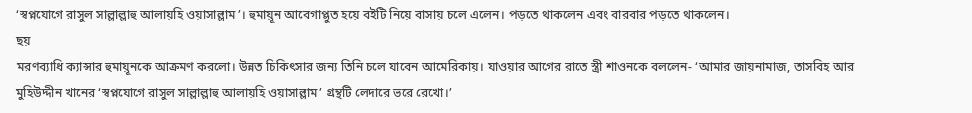‘স্বপ্নযোগে রাসুল সাল্লাল্লাহু আলায়হি ওয়াসাল্লাম’। হুমায়ূন আবেগাপ্লুত হয়ে বইটি নিয়ে বাসায় চলে এলেন। পড়তে থাকলেন এবং বারবার পড়তে থাকলেন।
ছয়
মরণব্যাধি ক্যান্সার হুমায়ূনকে আক্রমণ করলো। উন্নত চিকিৎসার জন্য তিনি চলে যাবেন আমেরিকায়। যাওয়ার আগের রাতে স্ত্রী শাওনকে বললেন- ‘আমার জায়নামাজ, তাসবিহ আর মুহিউদ্দীন খানের ‘স্বপ্নযোগে রাসুল সাল্লাল্লাহু আলায়হি ওয়াসাল্লাম’ গ্রন্থটি লেদারে ভরে রেখো।’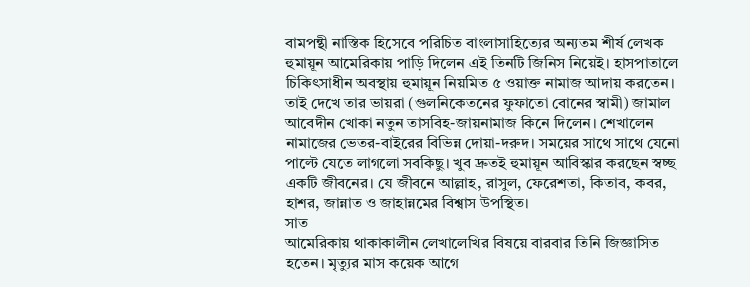বামপন্থী নাস্তিক হিসেবে পরিচিত বাংলাসাহিত্যের অন্যতম শীর্ষ লেখক হুমায়ূন আমেরিকায় পাড়ি দিলেন এই তিনটি জিনিস নিয়েই। হাসপাতালে চিকিৎসাধীন অবস্থায় হুমায়ূন নিয়মিত ৫ ওয়াক্ত নামাজ আদায় করতেন। তাই দেখে তার ভায়রা (গুলনিকেতনের ফুফাতো বোনের স্বামী) জামাল আবেদীন খোকা নতুন তাসবিহ-জায়নামাজ কিনে দিলেন। শেখালেন নামাজের ভেতর-বাইরের বিভিন্ন দোয়া-দরুদ। সময়ের সাথে সাথে যেনো পাল্টে যেতে লাগলো সবকিছু। খুব দ্রুতই হুমায়ূন আবিস্কার করছেন স্বচ্ছ একটি জীবনের। যে জীবনে আল্লাহ, রাসুল, ফেরেশতা, কিতাব, কবর, হাশর, জান্নাত ও জাহান্নমের বিশ্বাস উপস্থিত।
সাত
আমেরিকায় থাকাকালীন লেখালেখির বিষয়ে বারবার তিনি জিজ্ঞাসিত হতেন। মৃত্যুর মাস কয়েক আগে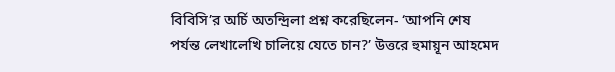বিবিসি’র অর্চি অতন্দ্রিলা প্রশ্ন করেছিলেন- ‘আপনি শেষ পর্যন্ত লেখালেখি চালিয়ে যেতে চান?’ উত্তরে হুমায়ূন আহমেদ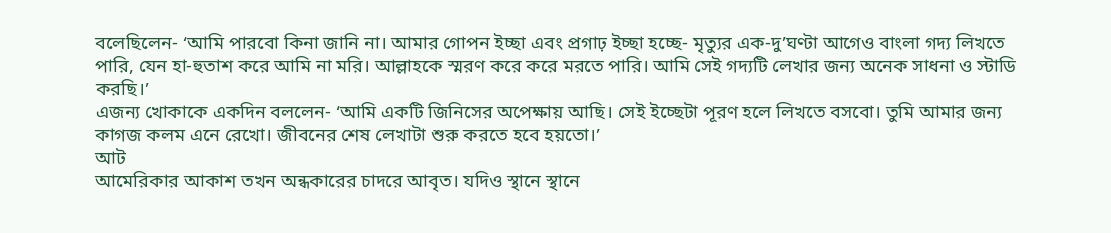বলেছিলেন- ‘আমি পারবো কিনা জানি না। আমার গোপন ইচ্ছা এবং প্রগাঢ় ইচ্ছা হচ্ছে- মৃত্যুর এক-দু’ঘণ্টা আগেও বাংলা গদ্য লিখতে পারি, যেন হা-হুতাশ করে আমি না মরি। আল্লাহকে স্মরণ করে করে মরতে পারি। আমি সেই গদ্যটি লেখার জন্য অনেক সাধনা ও স্টাডি করছি।’
এজন্য খোকাকে একদিন বললেন- ‘আমি একটি জিনিসের অপেক্ষায় আছি। সেই ইচ্ছেটা পূরণ হলে লিখতে বসবো। তুমি আমার জন্য কাগজ কলম এনে রেখো। জীবনের শেষ লেখাটা শুরু করতে হবে হয়তো।’
আট
আমেরিকার আকাশ তখন অন্ধকারের চাদরে আবৃত। যদিও স্থানে স্থানে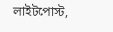লাইটপোস্ট,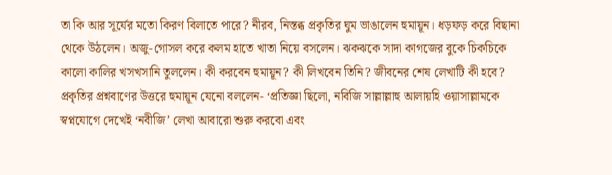তা কি আর সূর্যের মতো কিরণ বিলাতে পারে? নীরব, নিস্তব্ধ প্রকৃতির ঘুম ভাঙালেন হুমায়ূন। ধড়ফড় করে বিছানা থেকে উঠলেন। অজু-গোসল করে কলম হাতে খাতা নিয়ে বসলেন। ঝকঝকে সাদা কাগজের বুকে চিকচিকে কালো কালির খসখসানি তুললেন। কী করবেন হুমায়ূন? কী লিখবেন তিনি? জীবনের শেষ লেখাটি কী হবে? প্রকৃতির প্রশ্নবাণের উত্তরে হুমায়ূন যেনো বললেন- ‘প্রতিজ্ঞা ছিলো, নবিজি সাল্লাল্লাহু আলায়হি ওয়াসাল্লামকে স্বপ্নযোগে দেখেই ‘নবীজি’ লেখা আবারো শুরু করবো এবং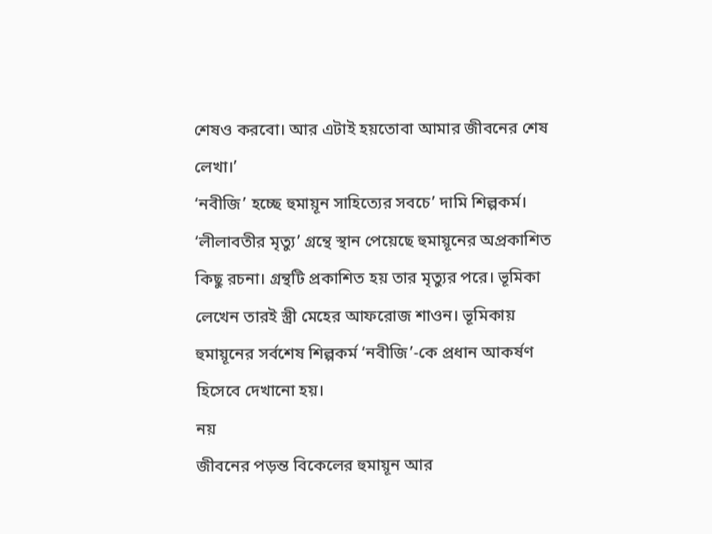শেষও করবো। আর এটাই হয়তোবা আমার জীবনের শেষ লেখা।’
‘নবীজি’ হচ্ছে হুমায়ূন সাহিত্যের সবচে’ দামি শিল্পকর্ম। ‘লীলাবতীর মৃত্যু’ গ্রন্থে স্থান পেয়েছে হুমায়ূনের অপ্রকাশিত কিছু রচনা। গ্রন্থটি প্রকাশিত হয় তার মৃত্যুর পরে। ভূমিকা লেখেন তারই স্ত্রী মেহের আফরোজ শাওন। ভূমিকায় হুমায়ূনের সর্বশেষ শিল্পকর্ম ‘নবীজি’-কে প্রধান আকর্ষণ হিসেবে দেখানো হয়।
নয়
জীবনের পড়ন্ত বিকেলের হুমায়ূন আর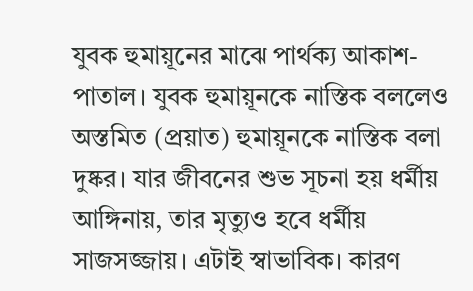যুবক হুমায়ূনের মাঝে পার্থক্য আকাশ-পাতাল। যুবক হুমায়ূনকে নাস্তিক বললেও অস্তমিত (প্রয়াত) হুমায়ূনকে নাস্তিক বলা দুষ্কর। যার জীবনের শুভ সূচনা হয় ধর্মীয় আঙ্গিনায়, তার মৃত্যুও হবে ধর্মীয় সাজসজ্জায়। এটাই স্বাভাবিক। কারণ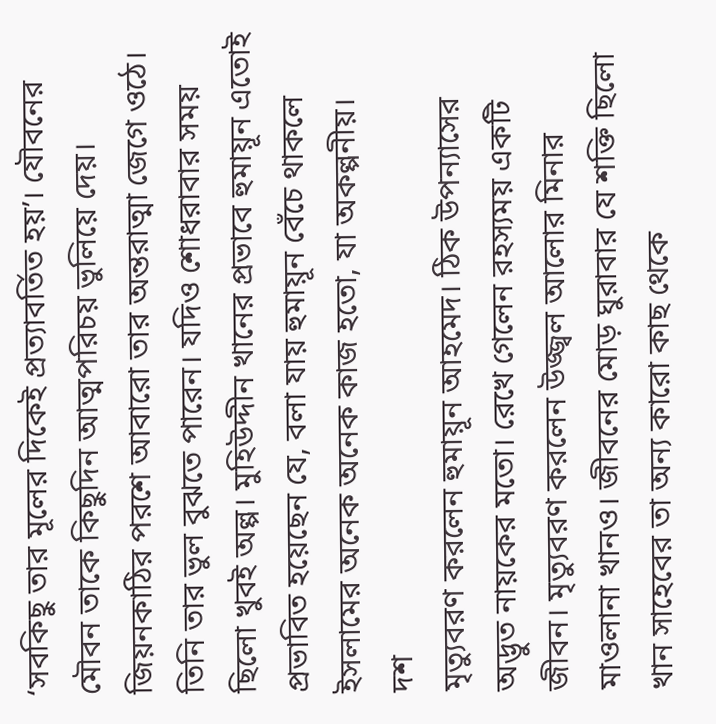‘সবকিছু তার মূলের দিকেই প্রত্যাবর্তিত হয়’। যৌবনের মৌবন তাকে কিছুদিন আত্মপরিচয় ভুলিয়ে দেয়। জিয়নকাঠির পরশে আবারো তার অন্তরাত্মা জেগে ওঠে। তিনি তার ভুল বুঝতে পারেন। যদিও শোধরাবার সময় ছিলো খুবই অল্প। মুহিউদ্দীন খানের প্রভাবে হুমায়ূন এতোই প্রভাবিত হয়েছেন যে, বলা যায় হুমায়ূন বেঁচে থাকলে ইসলামের অনেক অনেক কাজ হতো, যা অকল্পনীয়।
দশ
মৃত্যুবরণ করলেন হুমায়ূন আহমেদ। ঠিক উপন্যাসের অদ্ভুত নায়কের মতো। রেখে গেলেন রহস্যময় একটি জীবন। মৃত্যুবরণ করলেন উজ্জ্বল আলোর মিনার মাওলানা খানও। জীবনের মোড় ঘুরাবার যে শক্তি ছিলো খান সাহেবের তা অন্য কারো কাছ থেকে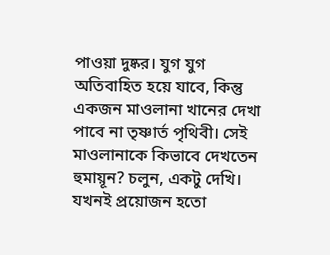পাওয়া দুষ্কর। যুগ যুগ অতিবাহিত হয়ে যাবে, কিন্তু একজন মাওলানা খানের দেখা পাবে না তৃষ্ণার্ত পৃথিবী। সেই মাওলানাকে কিভাবে দেখতেন হুমায়ূন? চলুন, একটু দেখি।
যখনই প্রয়োজন হতো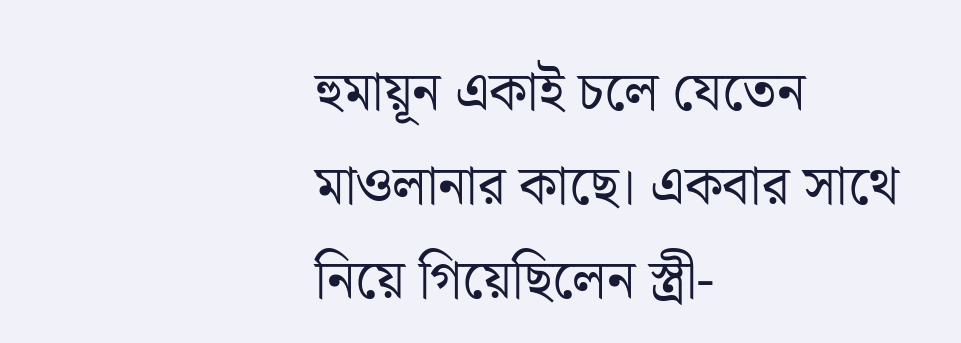হুমায়ূন একাই চলে যেতেন মাওলানার কাছে। একবার সাথে নিয়ে গিয়েছিলেন স্ত্রী-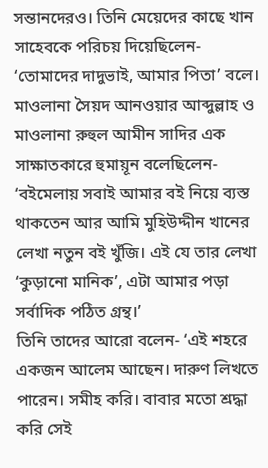সন্তানদেরও। তিনি মেয়েদের কাছে খান সাহেবকে পরিচয় দিয়েছিলেন- ‘তোমাদের দাদুভাই, আমার পিতা’ বলে। মাওলানা সৈয়দ আনওয়ার আব্দুল্লাহ ও মাওলানা রুহুল আমীন সাদির এক সাক্ষাতকারে হুমায়ূন বলেছিলেন- ‘বইমেলায় সবাই আমার বই নিয়ে ব্যস্ত থাকতেন আর আমি মুহিউদ্দীন খানের লেখা নতুন বই খুঁজি। এই যে তার লেখা ‘কুড়ানো মানিক’, এটা আমার পড়া সর্বাদিক পঠিত গ্রন্থ।’
তিনি তাদের আরো বলেন- ‘এই শহরে একজন আলেম আছেন। দারুণ লিখতে পারেন। সমীহ করি। বাবার মতো শ্রদ্ধা করি সেই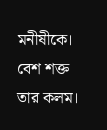মনীষীকে। বেশ শক্ত তার কলম।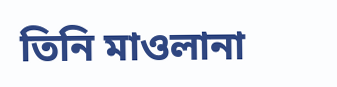তিনি মাওলানা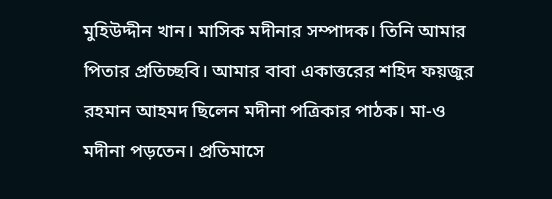মুহিউদ্দীন খান। মাসিক মদীনার সম্পাদক। তিনি আমার পিতার প্রতিচ্ছবি। আমার বাবা একাত্তরের শহিদ ফয়জুর রহমান আহমদ ছিলেন মদীনা পত্রিকার পাঠক। মা-ও মদীনা পড়তেন। প্রতিমাসে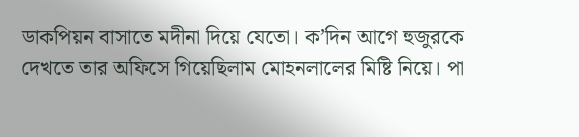ডাকপিয়ন বাসাতে মদীনা দিয়ে যেতো। ক’দিন আগে হুজুরকে দেখতে তার অফিসে গিয়েছিলাম মোহনলালের মিষ্টি নিয়ে। পা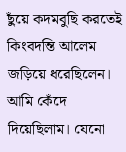ছুঁয়ে কদমবুছি করতেই কিংবদন্তি আলেম জড়িয়ে ধরেছিলেন। আমি কেঁদে দিয়েছিলাম। যেনো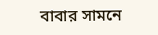বাবার সামনে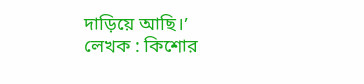দাড়িয়ে আছি।’
লেখক : কিশোর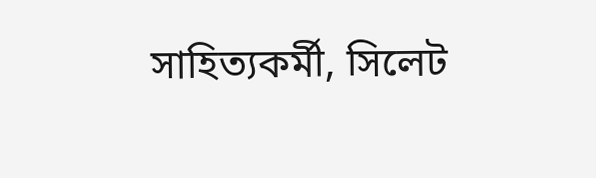সাহিত্যকর্মী, সিলেট